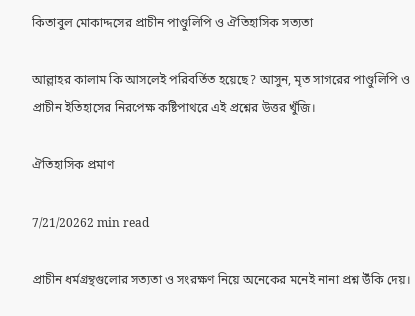কিতাবুল মোকাদ্দসের প্রাচীন পাণ্ডুলিপি ও ঐতিহাসিক সত্যতা

আল্লাহর কালাম কি আসলেই পরিবর্তিত হয়েছে? আসুন, মৃত সাগরের পাণ্ডুলিপি ও প্রাচীন ইতিহাসের নিরপেক্ষ কষ্টিপাথরে এই প্রশ্নের উত্তর খুঁজি।

ঐতিহাসিক প্রমাণ

7/21/20262 min read

প্রাচীন ধর্মগ্রন্থগুলোর সত্যতা ও সংরক্ষণ নিয়ে অনেকের মনেই নানা প্রশ্ন উঁকি দেয়।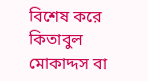বিশেষ করে কিতাবুল মোকাদ্দস বা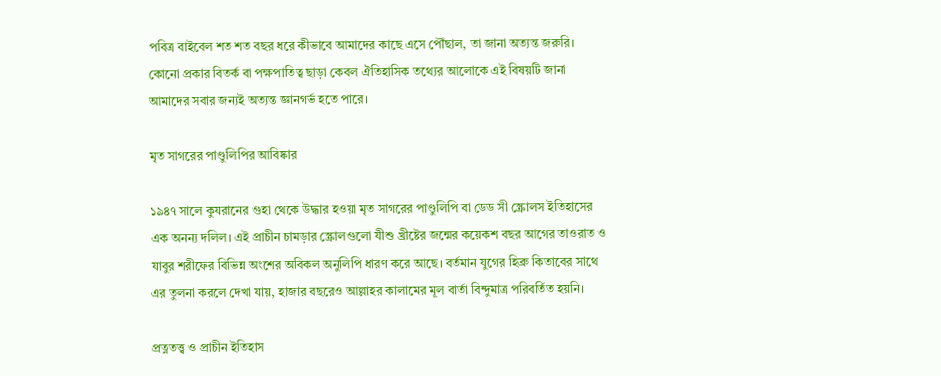পবিত্র বাইবেল শত শত বছর ধরে কীভাবে আমাদের কাছে এসে পৌঁছাল, তা জানা অত্যন্ত জরুরি। কোনো প্রকার বিতর্ক বা পক্ষপাতিত্ব ছাড়া কেবল ঐতিহাসিক তথ্যের আলোকে এই বিষয়টি জানা আমাদের সবার জন্যই অত্যন্ত জ্ঞানগর্ভ হতে পারে।

মৃত সাগরের পাণ্ডুলিপির আবিষ্কার

১৯৪৭ সালে কুযরানের গুহা থেকে উদ্ধার হওয়া মৃত সাগরের পাণ্ডুলিপি বা ডেড সী স্ক্রোলস ইতিহাসের এক অনন্য দলিল। এই প্রাচীন চামড়ার স্ক্রোলগুলো যীশু খ্রীষ্টের জন্মের কয়েকশ বছর আগের তাওরাত ও যাবুর শরীফের বিভিন্ন অংশের অবিকল অনুলিপি ধারণ করে আছে। বর্তমান যুগের হিব্রু কিতাবের সাথে এর তুলনা করলে দেখা যায়, হাজার বছরেও আল্লাহর কালামের মূল বার্তা বিন্দুমাত্র পরিবর্তিত হয়নি।

প্রত্নতত্ত্ব ও প্রাচীন ইতিহাস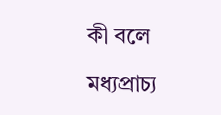কী বলে

মধ্যপ্রাচ্য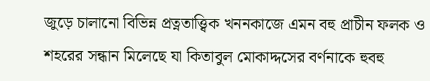জুড়ে চালানো বিভিন্ন প্রত্নতাত্ত্বিক খননকাজে এমন বহু প্রাচীন ফলক ও শহরের সন্ধান মিলেছে যা কিতাবুল মোকাদ্দসের বর্ণনাকে হুবহু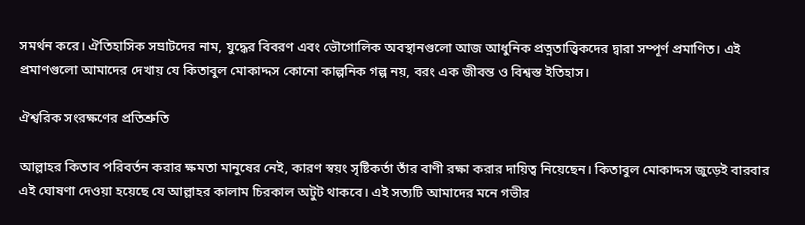সমর্থন করে। ঐতিহাসিক সম্রাটদের নাম, যুদ্ধের বিবরণ এবং ভৌগোলিক অবস্থানগুলো আজ আধুনিক প্রত্নতাত্ত্বিকদের দ্বারা সম্পূর্ণ প্রমাণিত। এই প্রমাণগুলো আমাদের দেখায় যে কিতাবুল মোকাদ্দস কোনো কাল্পনিক গল্প নয়, বরং এক জীবন্ত ও বিশ্বস্ত ইতিহাস।

ঐশ্বরিক সংরক্ষণের প্রতিশ্রুতি

আল্লাহর কিতাব পরিবর্তন করার ক্ষমতা মানুষের নেই, কারণ স্বয়ং সৃষ্টিকর্তা তাঁর বাণী রক্ষা করার দায়িত্ব নিয়েছেন। কিতাবুল মোকাদ্দস জুড়েই বারবার এই ঘোষণা দেওয়া হয়েছে যে আল্লাহর কালাম চিরকাল অটুট থাকবে। এই সত্যটি আমাদের মনে গভীর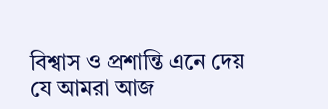বিশ্বাস ও প্রশান্তি এনে দেয় যে আমরা আজ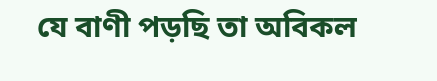যে বাণী পড়ছি তা অবিকল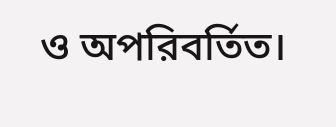ও অপরিবর্তিত।